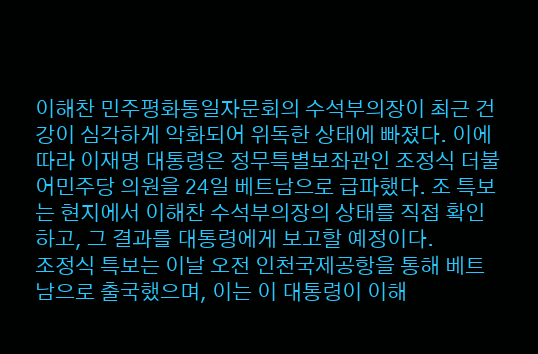이해찬 민주평화통일자문회의 수석부의장이 최근 건강이 심각하게 악화되어 위독한 상태에 빠졌다. 이에 따라 이재명 대통령은 정무특별보좌관인 조정식 더불어민주당 의원을 24일 베트남으로 급파했다. 조 특보는 현지에서 이해찬 수석부의장의 상태를 직접 확인하고, 그 결과를 대통령에게 보고할 예정이다.
조정식 특보는 이날 오전 인천국제공항을 통해 베트남으로 출국했으며, 이는 이 대통령이 이해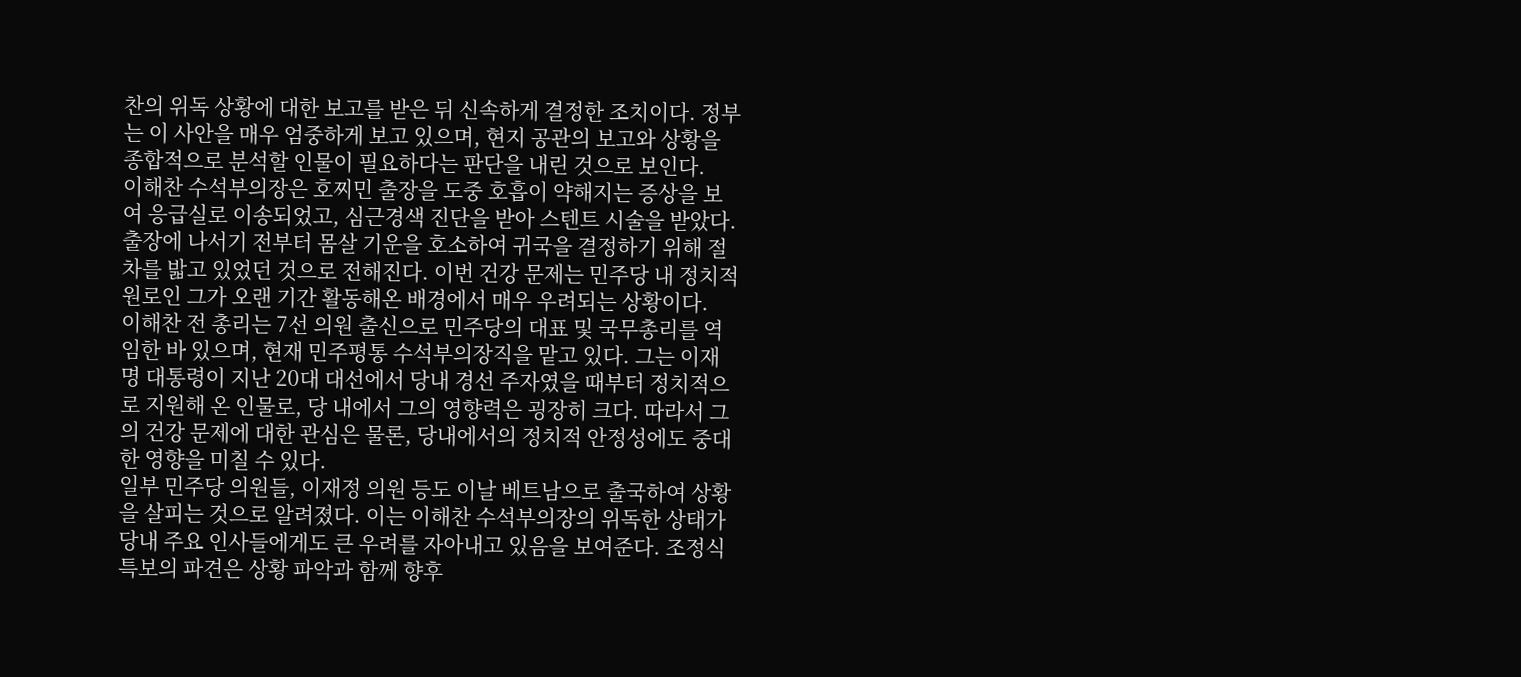찬의 위독 상황에 대한 보고를 받은 뒤 신속하게 결정한 조치이다. 정부는 이 사안을 매우 엄중하게 보고 있으며, 현지 공관의 보고와 상황을 종합적으로 분석할 인물이 필요하다는 판단을 내린 것으로 보인다.
이해찬 수석부의장은 호찌민 출장을 도중 호흡이 약해지는 증상을 보여 응급실로 이송되었고, 심근경색 진단을 받아 스텐트 시술을 받았다. 출장에 나서기 전부터 몸살 기운을 호소하여 귀국을 결정하기 위해 절차를 밟고 있었던 것으로 전해진다. 이번 건강 문제는 민주당 내 정치적 원로인 그가 오랜 기간 활동해온 배경에서 매우 우려되는 상황이다.
이해찬 전 총리는 7선 의원 출신으로 민주당의 대표 및 국무총리를 역임한 바 있으며, 현재 민주평통 수석부의장직을 맡고 있다. 그는 이재명 대통령이 지난 20대 대선에서 당내 경선 주자였을 때부터 정치적으로 지원해 온 인물로, 당 내에서 그의 영향력은 굉장히 크다. 따라서 그의 건강 문제에 대한 관심은 물론, 당내에서의 정치적 안정성에도 중대한 영향을 미칠 수 있다.
일부 민주당 의원들, 이재정 의원 등도 이날 베트남으로 출국하여 상황을 살피는 것으로 알려졌다. 이는 이해찬 수석부의장의 위독한 상태가 당내 주요 인사들에게도 큰 우려를 자아내고 있음을 보여준다. 조정식 특보의 파견은 상황 파악과 함께 향후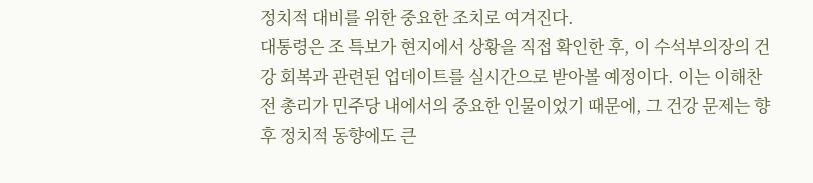정치적 대비를 위한 중요한 조치로 여겨진다.
대통령은 조 특보가 현지에서 상황을 직접 확인한 후, 이 수석부의장의 건강 회복과 관련된 업데이트를 실시간으로 받아볼 예정이다. 이는 이해찬 전 총리가 민주당 내에서의 중요한 인물이었기 때문에, 그 건강 문제는 향후 정치적 동향에도 큰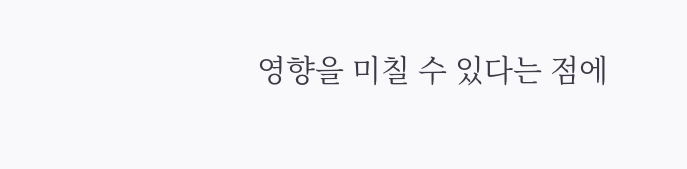영향을 미칠 수 있다는 점에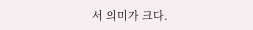서 의미가 크다.